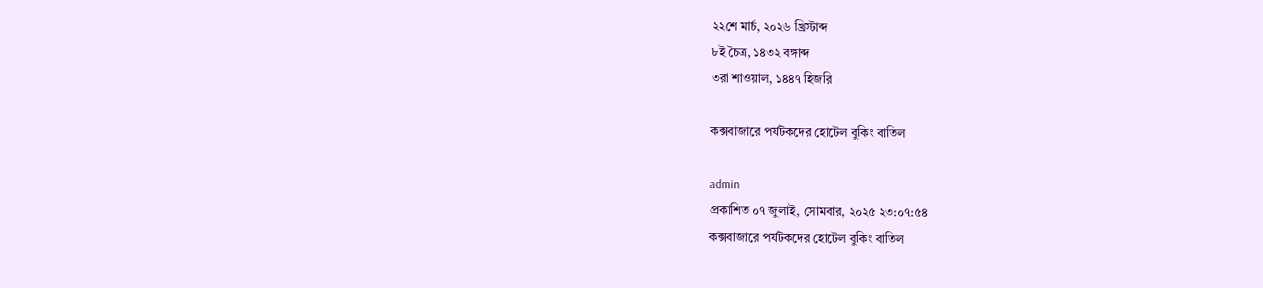২২শে মার্চ, ২০২৬ খ্রিস্টাব্দ
৮ই চৈত্র, ১৪৩২ বঙ্গাব্দ
৩রা শাওয়াল, ১৪৪৭ হিজরি

কক্সবাজারে পর্যটকদের হোটেল বুকিং বাতিল

admin
প্রকাশিত ০৭ জুলাই, সোমবার, ২০২৫ ২৩:০৭:৫৪
কক্সবাজারে পর্যটকদের হোটেল বুকিং বাতিল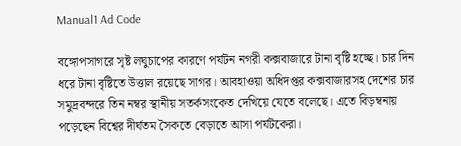Manual1 Ad Code

বঙ্গোপসাগরে সৃষ্ট লঘুচাপের কারণে পর্যটন নগরী কক্সবাজারে টানা বৃষ্টি হচ্ছে। চার দিন ধরে টানা বৃষ্টিতে উত্তাল রয়েছে সাগর। আবহাওয়া অধিদপ্তর কক্সবাজারসহ দেশের চার সমুদ্রবন্দরে তিন নম্বর স্থানীয় সতর্কসংকেত দেখিয়ে যেতে বলেছে। এতে বিড়ম্বনায় পড়েছেন বিশ্বের দীর্ঘতম সৈকতে বেড়াতে আসা পর্যটকেরা।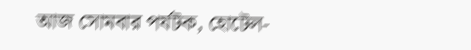আজ সোমবার পর্যটক, হোটেল-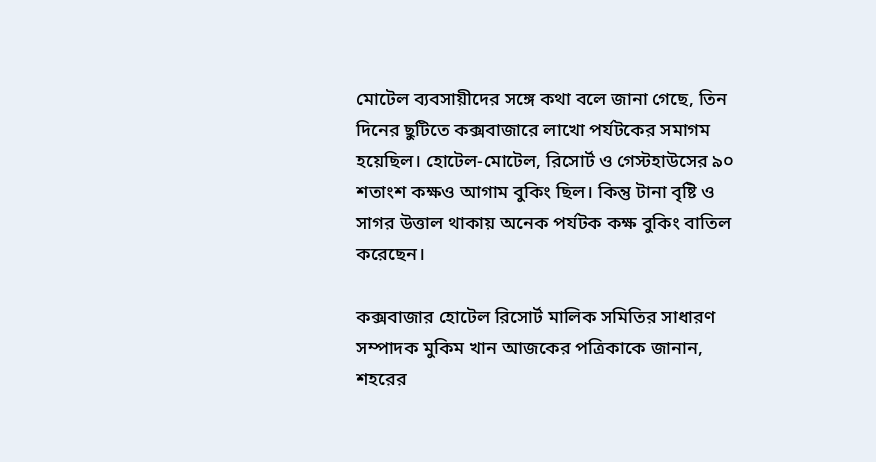মোটেল ব্যবসায়ীদের সঙ্গে কথা বলে জানা গেছে, তিন দিনের ছুটিতে কক্সবাজারে লাখো পর্যটকের সমাগম হয়েছিল। হোটেল-মোটেল, রিসোর্ট ও গেস্টহাউসের ৯০ শতাংশ কক্ষও আগাম বুকিং ছিল। কিন্তু টানা বৃষ্টি ও সাগর উত্তাল থাকায় অনেক পর্যটক কক্ষ বুকিং বাতিল করেছেন।

কক্সবাজার হোটেল রিসোর্ট মালিক সমিতির সাধারণ সম্পাদক মুকিম খান আজকের পত্রিকাকে জানান, শহরের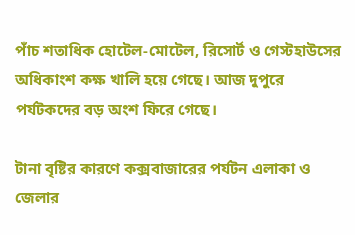পাঁচ শতাধিক হোটেল-মোটেল, রিসোর্ট ও গেস্টহাউসের অধিকাংশ কক্ষ খালি হয়ে গেছে। আজ দুপুরে পর্যটকদের বড় অংশ ফিরে গেছে।

টানা বৃষ্টির কারণে কক্সবাজারের পর্যটন এলাকা ও জেলার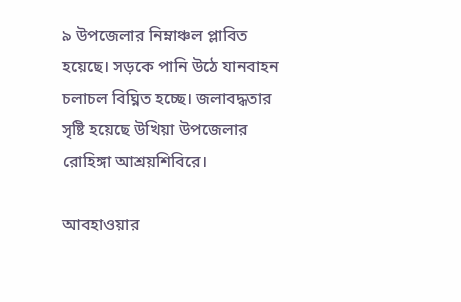৯ উপজেলার নিম্নাঞ্চল প্লাবিত হয়েছে। সড়কে পানি উঠে যানবাহন চলাচল বিঘ্নিত হচ্ছে। জলাবদ্ধতার সৃষ্টি হয়েছে উখিয়া উপজেলার রোহিঙ্গা আশ্রয়শিবিরে।

আবহাওয়ার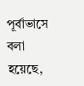পূর্বাভাসে বলা হয়েছে,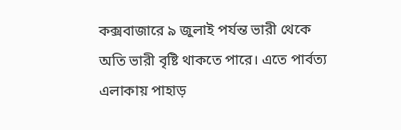কক্সবাজারে ৯ জুলাই পর্যন্ত ভারী থেকে অতি ভারী বৃষ্টি থাকতে পারে। এতে পার্বত্য এলাকায় পাহাড়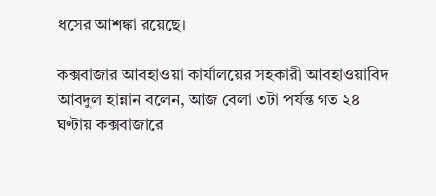ধসের আশঙ্কা রয়েছে।

কক্সবাজার আবহাওয়া কার্যালয়ের সহকারী আবহাওয়াবিদ আবদুল হান্নান বলেন, আজ বেলা ৩টা পর্যন্ত গত ২৪ ঘণ্টায় কক্সবাজারে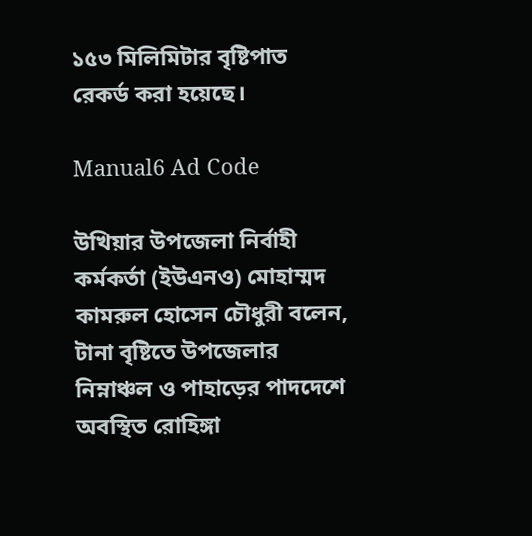১৫৩ মিলিমিটার বৃষ্টিপাত রেকর্ড করা হয়েছে।

Manual6 Ad Code

উখিয়ার উপজেলা নির্বাহী কর্মকর্তা (ইউএনও) মোহাম্মদ কামরুল হোসেন চৌধুরী বলেন, টানা বৃষ্টিতে উপজেলার নিম্নাঞ্চল ও পাহাড়ের পাদদেশে অবস্থিত রোহিঙ্গা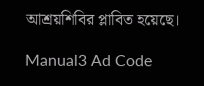আশ্রয়শিবির প্লাবিত হয়েছে।

Manual3 Ad Code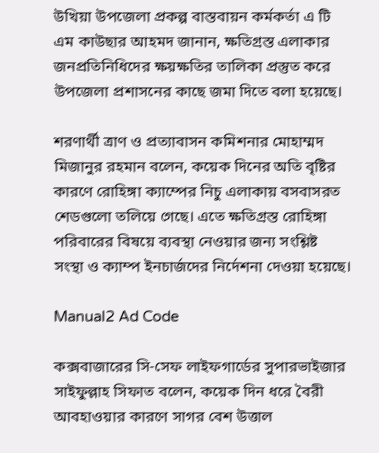উখিয়া উপজেলা প্রকল্প বাস্তবায়ন কর্মকর্তা এ টি এম কাউছার আহমদ জানান, ক্ষতিগ্রস্ত এলাকার জনপ্রতিনিধিদের ক্ষয়ক্ষতির তালিকা প্রস্তুত করে উপজেলা প্রশাসনের কাছে জমা দিতে বলা হয়েছে।

শরণার্থী ত্রাণ ও প্রত্যাবাসন কমিশনার মোহাম্মদ মিজানুর রহমান বলেন, কয়েক দিনের অতি বৃষ্টির কারণে রোহিঙ্গা ক্যাম্পের নিচু এলাকায় বসবাসরত শেডগুলো তলিয়ে গেছে। এতে ক্ষতিগ্রস্ত রোহিঙ্গা পরিবারের বিষয়ে ব্যবস্থা নেওয়ার জন্য সংশ্লিষ্ট সংস্থা ও ক্যাম্প ইনচার্জদের নির্দেশনা দেওয়া হয়েছে।

Manual2 Ad Code

কক্সবাজারের সি-সেফ লাইফগার্ডের সুপারভাইজার সাইফুল্লাহ সিফাত বলেন, কয়েক দিন ধরে বৈরী আবহাওয়ার কারণে সাগর বেশ উত্তাল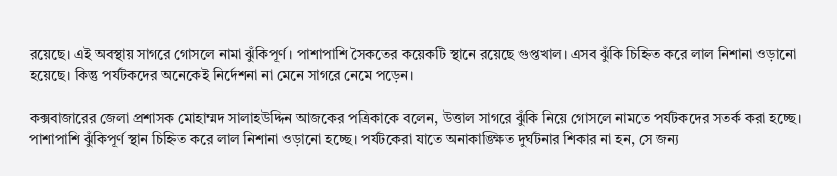রয়েছে। এই অবস্থায় সাগরে গোসলে নামা ঝুঁকিপূর্ণ। পাশাপাশি সৈকতের কয়েকটি স্থানে রয়েছে গুপ্তখাল। এসব ঝুঁকি চিহ্নিত করে লাল নিশানা ওড়ানো হয়েছে। কিন্তু পর্যটকদের অনেকেই নির্দেশনা না মেনে সাগরে নেমে পড়েন।

কক্সবাজারের জেলা প্রশাসক মোহাম্মদ সালাহউদ্দিন আজকের পত্রিকাকে বলেন, উত্তাল সাগরে ঝুঁকি নিয়ে গোসলে নামতে পর্যটকদের সতর্ক করা হচ্ছে। পাশাপাশি ঝুঁকিপূর্ণ স্থান চিহ্নিত করে লাল নিশানা ওড়ানো হচ্ছে। পর্যটকেরা যাতে অনাকাঙ্ক্ষিত দুর্ঘটনার শিকার না হন, সে জন্য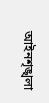আইনশৃঙ্খলা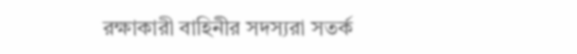রক্ষাকারী বাহিনীর সদস্যরা সতর্ক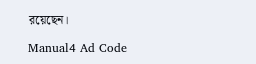রয়েছেন।

Manual4 Ad Code